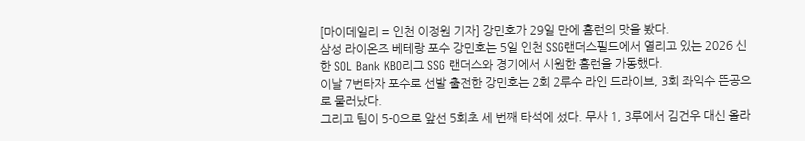[마이데일리 = 인천 이정원 기자] 강민호가 29일 만에 홈런의 맛을 봤다.
삼성 라이온즈 베테랑 포수 강민호는 5일 인천 SSG랜더스필드에서 열리고 있는 2026 신한 SOL Bank KBO리그 SSG 랜더스와 경기에서 시원한 홈런을 가동했다.
이날 7번타자 포수로 선발 출전한 강민호는 2회 2루수 라인 드라이브, 3회 좌익수 뜬공으로 물러났다.
그리고 팀이 5-0으로 앞선 5회초 세 번째 타석에 섰다. 무사 1, 3루에서 김건우 대신 올라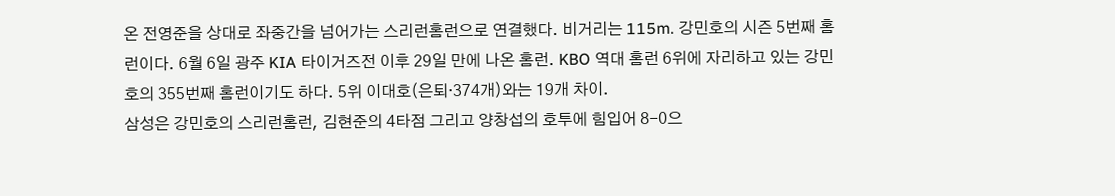온 전영준을 상대로 좌중간을 넘어가는 스리런홈런으로 연결했다. 비거리는 115m. 강민호의 시즌 5번째 홈런이다. 6월 6일 광주 KIA 타이거즈전 이후 29일 만에 나온 홈런. KBO 역대 홈런 6위에 자리하고 있는 강민호의 355번째 홈런이기도 하다. 5위 이대호(은퇴·374개)와는 19개 차이.
삼성은 강민호의 스리런홈런, 김현준의 4타점 그리고 양창섭의 호투에 힘입어 8-0으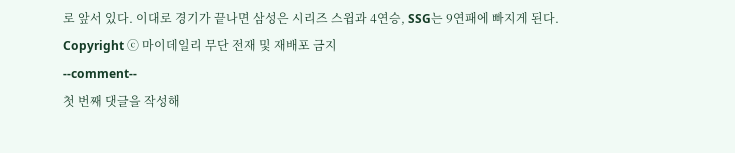로 앞서 있다. 이대로 경기가 끝나면 삼성은 시리즈 스윕과 4연승, SSG는 9연패에 빠지게 된다.
Copyright ⓒ 마이데일리 무단 전재 및 재배포 금지
--comment--
첫 번째 댓글을 작성해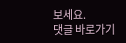보세요.
댓글 바로가기